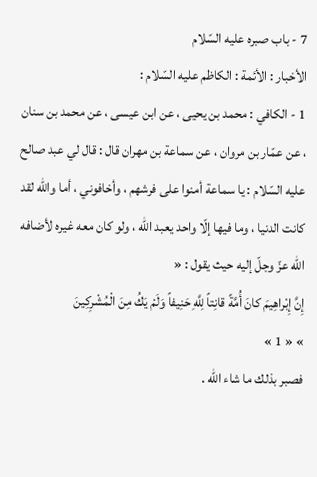7 - باب صبره عليه السّلام
الأخبار : الأئمة : الكاظم عليه السّلام :
1 - الكافي : محمد بن يحيى ، عن ابن عيسى ، عن محمد بن سنان ، عن عمّار بن مروان ، عن سماعة بن مهران قال : قال لي عبد صالح عليه السّلام : يا سماعة أمنوا على فرشهم ، وأخافوني ، أما واللّه لقد كانت الدنيا ، وما فيها إلّا واحد يعبد اللّه ، ولو كان معه غيره لأضافه اللّه عزّ وجلّ إليه حيث يقول : «
إِنَّ إِبْراهِيمَ كانَ أُمَّةً قانِتاً لِلَّهِ حَنِيفاً وَلَمْ يَكُ مِنَ الْمُشْرِكِينَ
» « 1 »
فصبر بذلك ما شاء اللّه .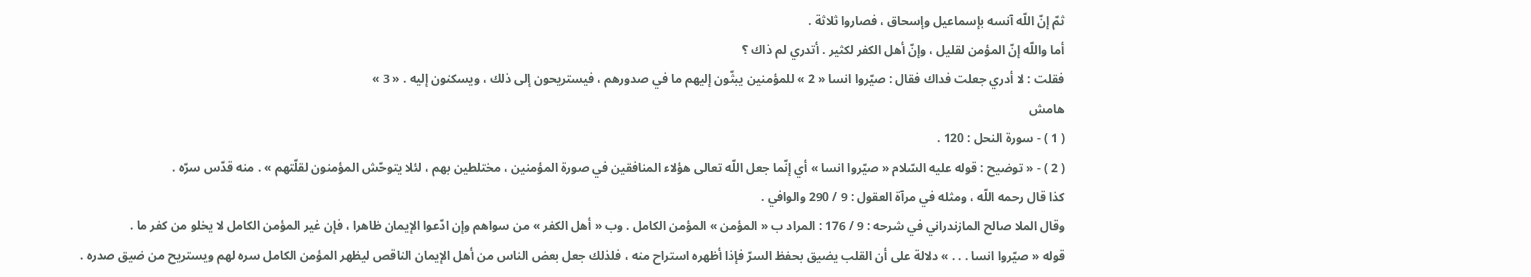ثمّ إنّ اللّه آنسه بإسماعيل وإسحاق ، فصاروا ثلاثة .
أما واللّه إنّ المؤمن لقليل ، وإنّ أهل الكفر لكثير . أتدري لم ذاك ؟
فقلت : لا أدري جعلت فداك فقال : صيّروا انسا « 2 » للمؤمنين يبثّون إليهم ما في صدورهم ، فيستريحون إلى ذلك ، ويسكنون إليه . « 3 »
هامش
( 1 ) - سورة النحل : 120 .
( 2 ) - « توضيح : قوله عليه السّلام « صيّروا انسا » أي إنّما جعل اللّه تعالى هؤلاء المنافقين في صورة المؤمنين ، مختلطين بهم ، لئلا يتوحّش المؤمنون لقلّتهم » . منه قدّس سرّه .
كذا قال رحمه اللّه ، ومثله في مرآة العقول : 9 / 290 والوافي .
وقال الملا صالح المازندراني في شرحه : 9 / 176 : المراد ب « المؤمن » المؤمن الكامل . وب « أهل الكفر » من سواهم وإن ادّعوا الإيمان ظاهرا ، فإن غير المؤمن الكامل لا يخلو من كفر ما .
قوله « صيّروا انسا . . . » دلالة على أن القلب يضيق بحفظ السرّ فإذا أظهره استراح منه ، فلذلك جعل بعض الناس من أهل الإيمان الناقص ليظهر المؤمن الكامل سره لهم ويستريح من ضيق صدره .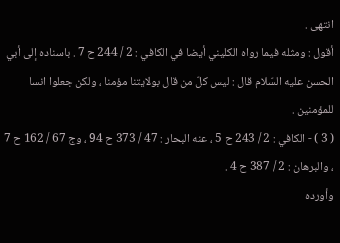انتهى .
أقول : ومثله فيما رواه الكليني أيضا في الكافي : 2 / 244 ح 7 . باسناده إلى أبي الحسن عليه السّلام قال : ليس كلّ من قال بولايتنا مؤمنا ، ولكن جعلوا انسا للمؤمنين .
( 3 ) - الكافي : 2 / 243 ح 5 ، عنه البحار : 47 / 373 ح 94 ، وج 67 / 162 ح 7 ، والبرهان : 2 / 387 ح 4 .
وأورده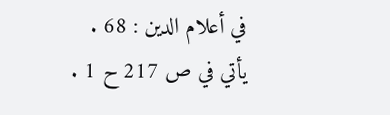في أعلام الدين : 68 .
يأتي في ص 217 ح 1 .